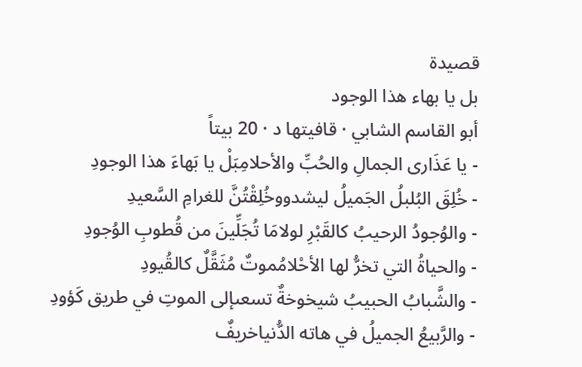قصيدة
بل يا بهاء هذا الوجود
أبو القاسم الشابي · قافيتها د · 20 بيتاً
- يا عَذَارى الجمالِ والحُبِّ والأحلامِبَلْ يا بَهاءَ هذا الوجودِ
- خُلِقَ البُلبلُ الجَميلُ ليشدووخُلِقْتُنَّ للغرامِ السَّعيدِ
- والوُجودُ الرحيبُ كالقَبْرِ لولامَا تُجَلِّينَ من قُطوبِ الوُجودِ
- والحياةُ التي تخرُّ لها الأحْلامُموتٌ مُثَقَّلٌ كالقُيودِ
- والشَّبابُ الحبيبُ شيخوخةٌ تسعىإلى الموتِ في طريق كَؤودِ
- والرَّبيعُ الجميلُ في هاته الدُّنياخريفٌ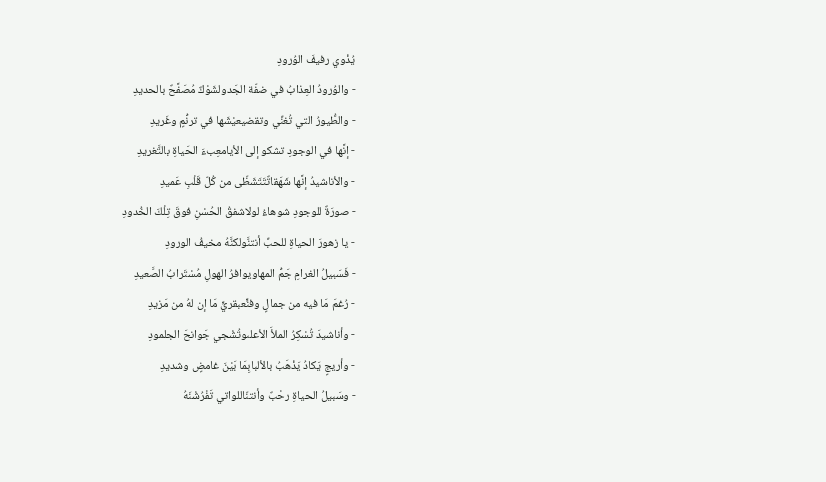يُذْوي رفيفَ الوُرودِ
- والوُرودُ العِذابُ في ضفّة الجَدولشَوْكٌ مُصَفَّحٌ بالحديدِ
- والطُّيورُ التي تُغنِّي وتقضيعيْشَها في ترنُّمٍ وغَريدِ
- إنَّها في الوجودِ تشكو إلى الأيامعِبءَ الحَياةِ بالتَّغريدِ
- والأناشيدُ إنَّها شَهَقاتٌتَتَشَظّى من كُلّ قَلْبِ عَميدِ
- صورَةٌ للوجودِ شوهاءُ لولاشفقُ الحُسْنِ فوقَ تِلْكَ الخُدودِ
- يا زهورَ الحياةِ للحبِّ أنتنَّولكنَّهُ مخيفُ الورودِ
- فَسَبيلُ الغرامِ جَمُّ المهاويوافرُ الهولِ مُسْتَرابُ الصَّعيدِ
- رُغمَ مَا فيه من جمالٍ وفنٍّعبقريٍّ مَا إن لهُ من مَزيدِ
- وأناشيدَ تُسْكِرُ الملأَ الأعلىوتُشْجي جَوانحَ الجلمودِ
- وأريجٍ يَكادُ يَذْهَبُ بالألبابِمَا بَيْنَ غامضٍ وشديدِ
- وسَبيلُ الحياةِ رحْبٌ وأنتنّاللواتي تَفْرُشْنَهُ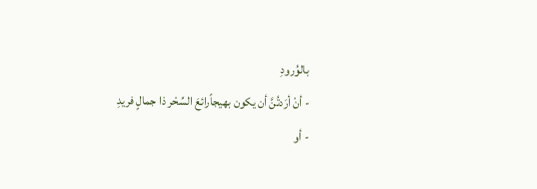بالوُرودِ
- أنْ أرَدتُنَّ أن يكون بهيجاًرائعَ السِّحْر ذا جمالٍ فريدِ
- أو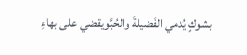بشوكٍ يُدمي الفَضيلةَ والحُبَّويقضي على بهاءِ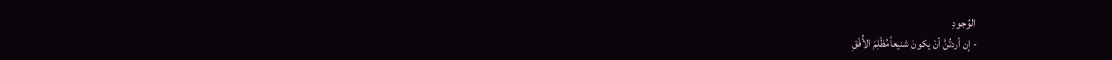الوُجودِ
- إن أردتُنَّ أنْ يكونَ شنيعاًمُظْلِمَ الأُفْقِ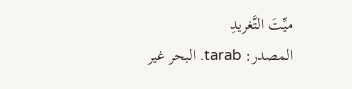ميِّتَ التَّغريدِ
المصدر: tarab. البحر غير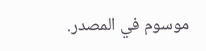موسوم في المصدر.